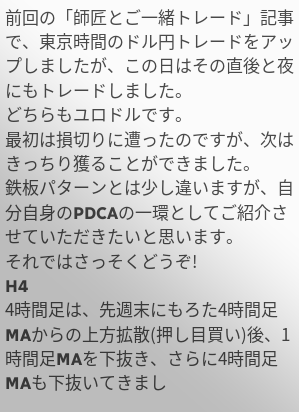前回の「師匠とご一緒トレード」記事で、東京時間のドル円トレードをアップしましたが、この日はその直後と夜にもトレードしました。
どちらもユロドルです。
最初は損切りに遭ったのですが、次はきっちり獲ることができました。
鉄板パターンとは少し違いますが、自分自身のPDCAの一環としてご紹介させていただきたいと思います。
それではさっそくどうぞ!
H4
4時間足は、先週末にもろた4時間足MAからの上方拡散(押し目買い)後、1時間足MAを下抜き、さらに4時間足MAも下抜いてきまし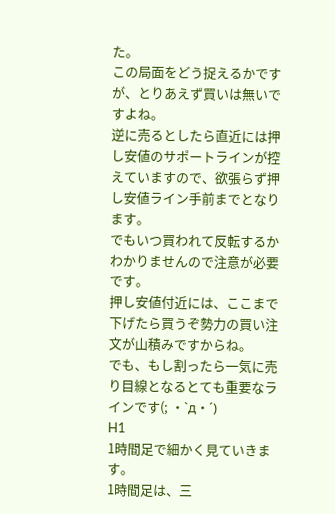た。
この局面をどう捉えるかですが、とりあえず買いは無いですよね。
逆に売るとしたら直近には押し安値のサポートラインが控えていますので、欲張らず押し安値ライン手前までとなります。
でもいつ買われて反転するかわかりませんので注意が必要です。
押し安値付近には、ここまで下げたら買うぞ勢力の買い注文が山積みですからね。
でも、もし割ったら一気に売り目線となるとても重要なラインです(; ・`д・´)
H1
1時間足で細かく見ていきます。
1時間足は、三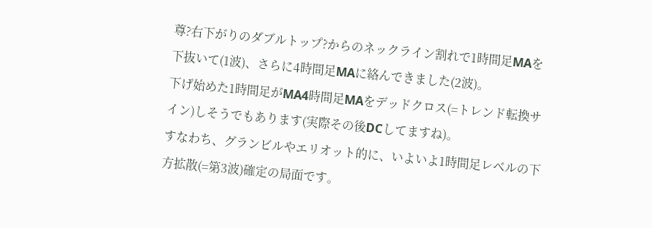尊?右下がりのダブルトップ?からのネックライン割れで1時間足MAを下抜いて(1波)、さらに4時間足MAに絡んできました(2波)。
下げ始めた1時間足がMA4時間足MAをデッドクロス(=トレンド転換サイン)しそうでもあります(実際その後DCしてますね)。
すなわち、グランビルやエリオット的に、いよいよ1時間足レベルの下方拡散(=第3波)確定の局面です。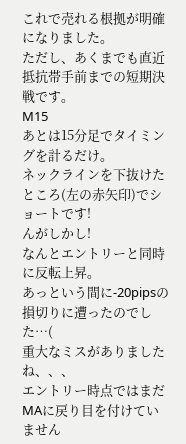これで売れる根拠が明確になりました。
ただし、あくまでも直近抵抗帯手前までの短期決戦です。
M15
あとは15分足でタイミングを計るだけ。
ネックラインを下抜けたところ(左の赤矢印)でショートです!
んがしかし!
なんとエントリーと同時に反転上昇。
あっという間に-20pipsの損切りに遭ったのでした…(
重大なミスがありましたね、、、
エントリー時点ではまだMAに戻り目を付けていません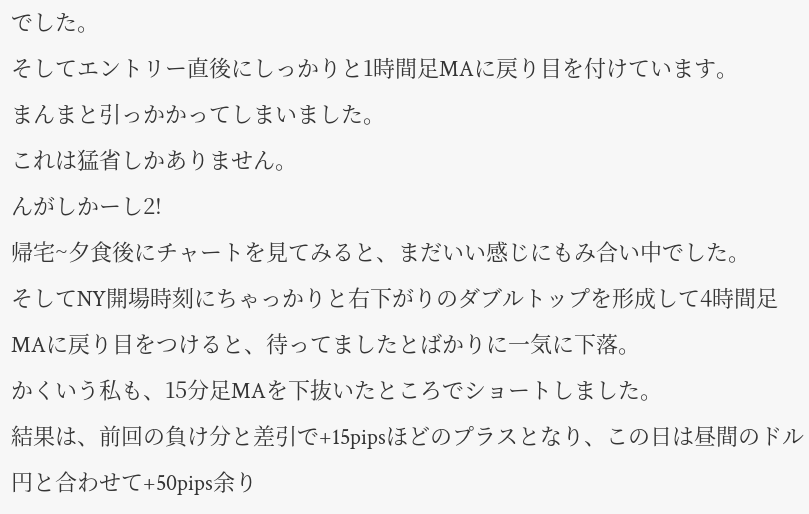でした。
そしてエントリー直後にしっかりと1時間足MAに戻り目を付けています。
まんまと引っかかってしまいました。
これは猛省しかありません。
んがしかーし2!
帰宅~夕食後にチャートを見てみると、まだいい感じにもみ合い中でした。
そしてNY開場時刻にちゃっかりと右下がりのダブルトップを形成して4時間足MAに戻り目をつけると、待ってましたとばかりに一気に下落。
かくいう私も、15分足MAを下抜いたところでショートしました。
結果は、前回の負け分と差引で+15pipsほどのプラスとなり、この日は昼間のドル円と合わせて+50pips余り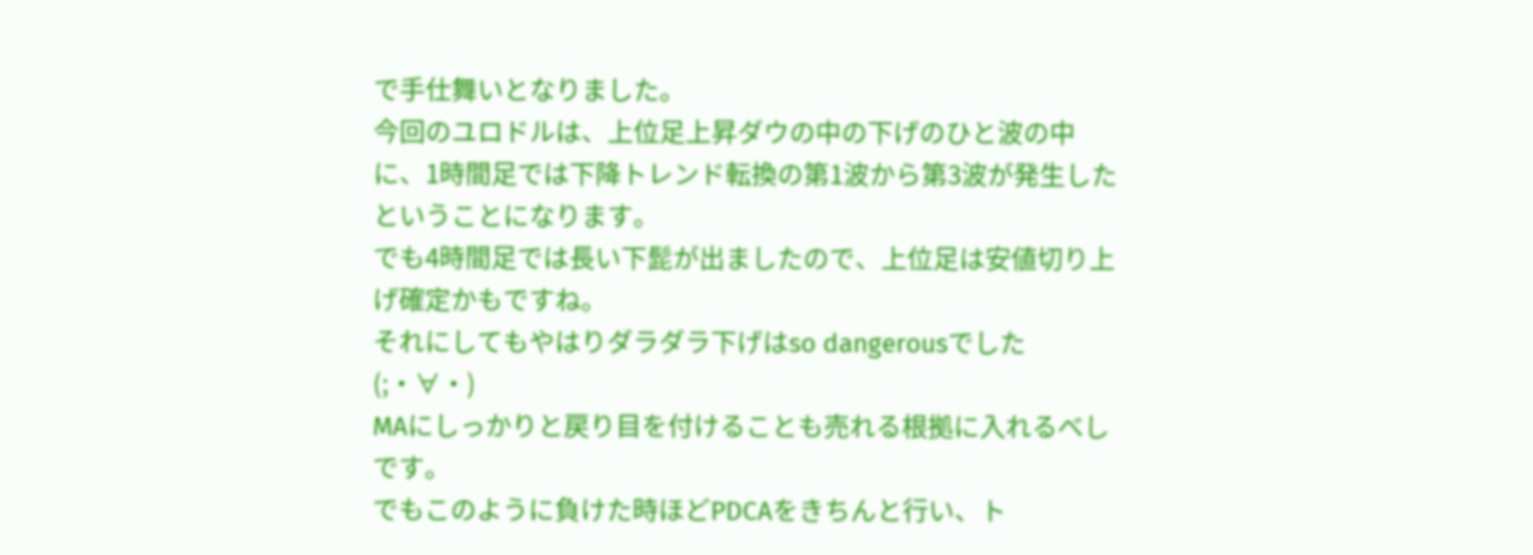で手仕舞いとなりました。
今回のユロドルは、上位足上昇ダウの中の下げのひと波の中に、1時間足では下降トレンド転換の第1波から第3波が発生したということになります。
でも4時間足では長い下髭が出ましたので、上位足は安値切り上げ確定かもですね。
それにしてもやはりダラダラ下げはso dangerousでした(;・∀・)
MAにしっかりと戻り目を付けることも売れる根拠に入れるべしです。
でもこのように負けた時ほどPDCAをきちんと行い、ト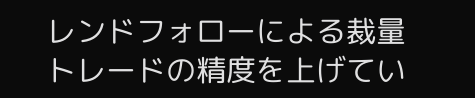レンドフォローによる裁量トレードの精度を上げてい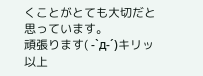くことがとても大切だと思っています。
頑張ります( -`д-´)キリッ
以上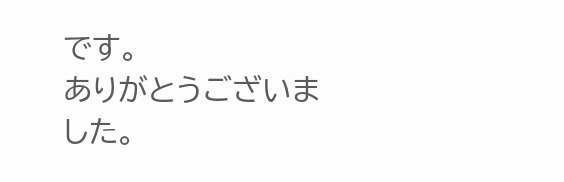です。
ありがとうございました。